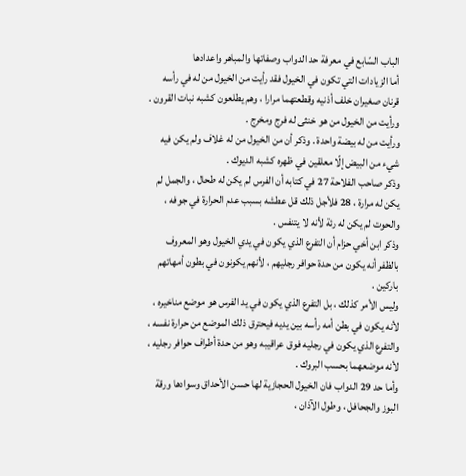الباب السّابع في معرفة حد الدواب وصفاتها والمباهر واعدادها
أما الزيادات التي تكون في الخيول فقد رأيت من الخيول من له في رأسه قرنان صغيران خلف أذنيه وقطعتهما مرارا ، وهم يطلعون كشبه نبات القرون .
ورأيت من الخيول من هو خنثى له فرج ومخرج .
ورأيت من له بيضة واحدة . وذكر أن من الخيول من له غلاف ولم يكن فيه شيء من البيض إلّا معلقين في ظهره كشبه الديوك .
وذكر صاحب الفلاحة 27 في كتابه أن الفرس لم يكن له طحال ، والجمل لم يكن له مرارة ، 28 فلأجل ذلك قل عطشه بسبب عدم الحرارة في جوفه ، والحوت لم يكن له رئة لأنه لا يتنفس .
وذكر ابن أخي حزام أن التفرع الذي يكون في يدي الخيول وهو المعروف بالظفر أنه يكون من حدة حوافر رجليهم ، لأنهم يكونون في بطون أمهاتهم باركين .
وليس الأمر كذلك ، بل التفرع الذي يكون في يد الفرس هو موضع مناخيره ، لأنه يكون في بطن أمه رأسه بين يديه فيحترق ذلك الموضع من حرارة نفسه ، والتفرع الذي يكون في رجليه فوق عراقيبه وهو من حدة أطراف حوافر رجليه ، لأنه موضعهما بحسب البروك .
وأما حد 29 الدواب فان الخيول الحجازية لها حسن الأحداق وسوادها ورقة البوز والجحافل ، وطول الآذان ،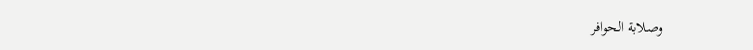وصلابة الحوافر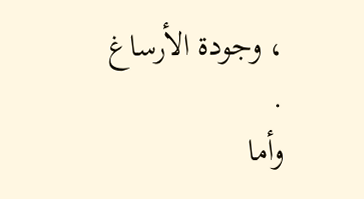، وجودة الأرساغ .
وأما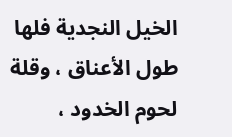الخيل النجدية فلها طول الأعناق ، وقلة لحوم الخدود ،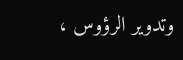وتدوير الرؤوس ،